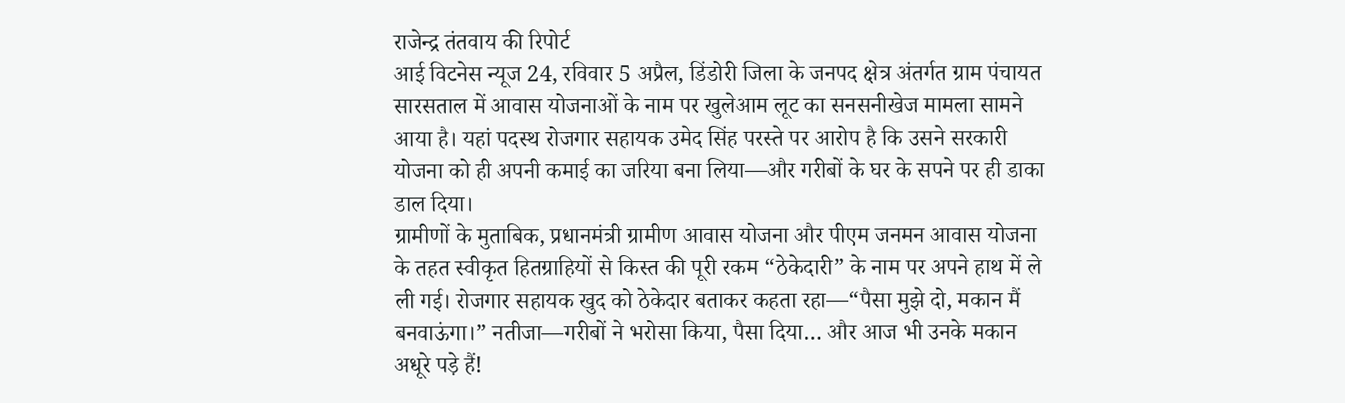राजेन्द्र तंतवाय की रिपोर्ट
आई विटनेस न्यूज 24, रविवार 5 अप्रैल, डिंडोरी जिला के जनपद क्षेत्र अंतर्गत ग्राम पंचायत सारसताल में आवास योजनाओं के नाम पर खुलेआम लूट का सनसनीखेज मामला सामने आया है। यहां पदस्थ रोजगार सहायक उमेद सिंह परस्ते पर आरोप है कि उसने सरकारी योजना को ही अपनी कमाई का जरिया बना लिया—और गरीबों के घर के सपने पर ही डाका डाल दिया।
ग्रामीणों के मुताबिक, प्रधानमंत्री ग्रामीण आवास योजना और पीएम जनमन आवास योजना के तहत स्वीकृत हितग्राहियों से किस्त की पूरी रकम “ठेकेदारी” के नाम पर अपने हाथ में ले ली गई। रोजगार सहायक खुद को ठेकेदार बताकर कहता रहा—“पैसा मुझे दो, मकान मैं बनवाऊंगा।” नतीजा—गरीबों ने भरोसा किया, पैसा दिया… और आज भी उनके मकान अधूरे पड़े हैं!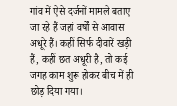गांव में ऐसे दर्जनों मामले बताए जा रहे हैं जहां वर्षों से आवास अधूरे हैं। कहीं सिर्फ दीवारें खड़ी हैं, कहीं छत अधूरी है, तो कई जगह काम शुरू होकर बीच में ही छोड़ दिया गया।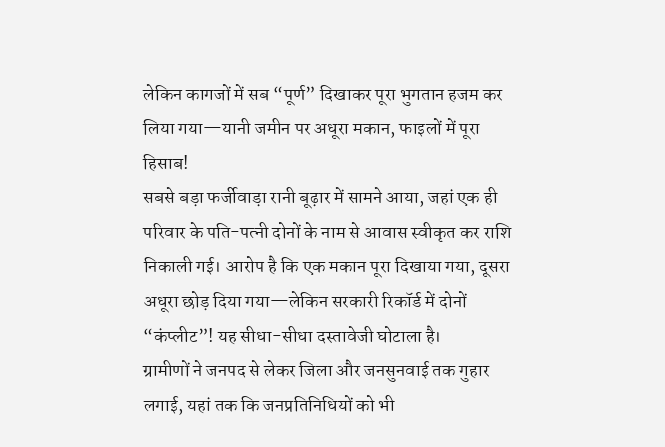लेकिन कागजों में सब “पूर्ण” दिखाकर पूरा भुगतान हजम कर लिया गया—यानी जमीन पर अधूरा मकान, फाइलों में पूरा हिसाब!
सबसे बड़ा फर्जीवाड़ा रानी बूढ़ार में सामने आया, जहां एक ही परिवार के पति-पत्नी दोनों के नाम से आवास स्वीकृत कर राशि निकाली गई। आरोप है कि एक मकान पूरा दिखाया गया, दूसरा अधूरा छोड़ दिया गया—लेकिन सरकारी रिकॉर्ड में दोनों “कंप्लीट”! यह सीधा-सीधा दस्तावेजी घोटाला है।
ग्रामीणों ने जनपद से लेकर जिला और जनसुनवाई तक गुहार लगाई, यहां तक कि जनप्रतिनिधियों को भी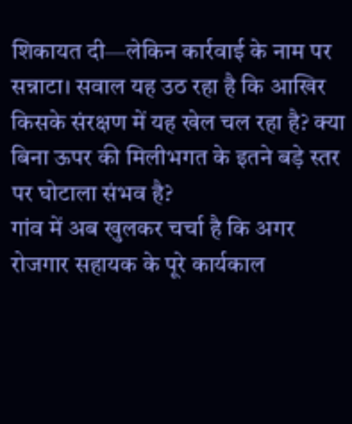शिकायत दी—लेकिन कार्रवाई के नाम पर सन्नाटा। सवाल यह उठ रहा है कि आखिर किसके संरक्षण में यह खेल चल रहा है? क्या बिना ऊपर की मिलीभगत के इतने बड़े स्तर पर घोटाला संभव है?
गांव में अब खुलकर चर्चा है कि अगर रोजगार सहायक के पूरे कार्यकाल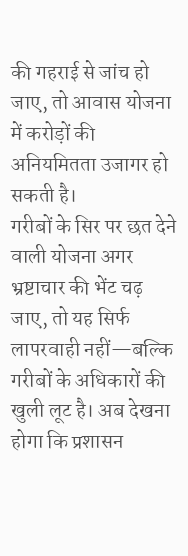की गहराई से जांच हो जाए, तो आवास योजना में करोड़ों की अनियमितता उजागर हो सकती है।
गरीबों के सिर पर छत देने वाली योजना अगर भ्रष्टाचार की भेंट चढ़ जाए, तो यह सिर्फ लापरवाही नहीं—बल्कि गरीबों के अधिकारों की खुली लूट है। अब देखना होगा कि प्रशासन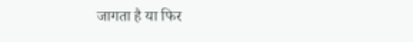जागता है या फिर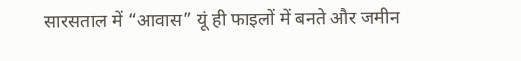सारसताल में “आवास” यूं ही फाइलों में बनते और जमीन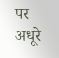पर अधूरे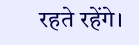रहते रहेंगे।